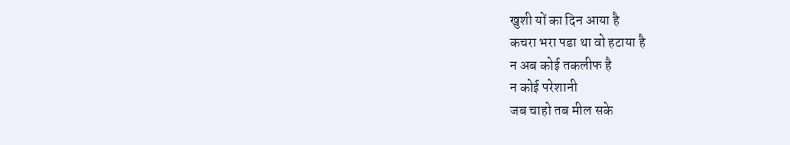खुशी यों का दिन आया है
कचरा भरा पडा था वो हटाया है
न अब कोई तकलीफ है
न कोई परेशानी
जब चाहो तब मील सके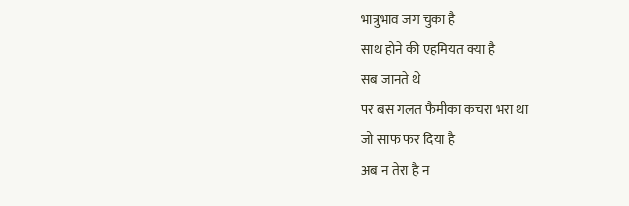भात्रुभाव जग चुका है
साथ होने की एहमियत क्या है
सब जानते थे
पर बस गलत फैमीका कचरा भरा था
जो साफ फर दिया है
अब न तेरा है न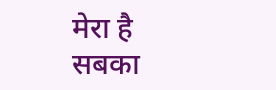मेरा है
सबका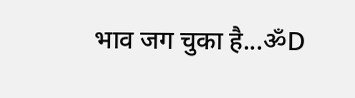भाव जग चुका है...ॐD